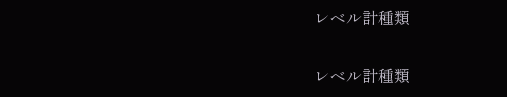レベル計種類

レベル計種類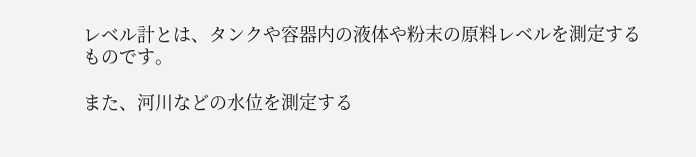レベル計とは、タンクや容器内の液体や粉末の原料レベルを測定するものです。

また、河川などの水位を測定する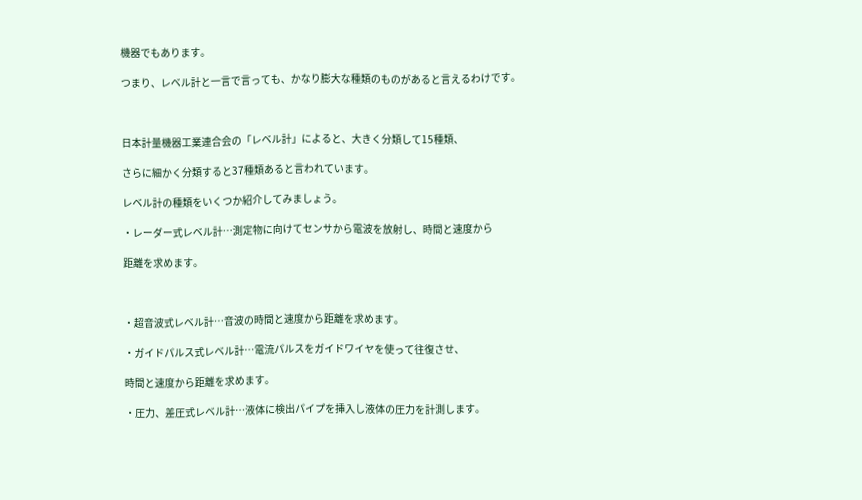機器でもあります。

つまり、レベル計と一言で言っても、かなり膨大な種類のものがあると言えるわけです。



日本計量機器工業連合会の「レベル計」によると、大きく分類して15種類、

さらに細かく分類すると37種類あると言われています。

レベル計の種類をいくつか紹介してみましょう。

・レーダー式レベル計…測定物に向けてセンサから電波を放射し、時間と速度から

距離を求めます。



・超音波式レベル計…音波の時間と速度から距離を求めます。

・ガイドパルス式レベル計…電流パルスをガイドワイヤを使って往復させ、

時間と速度から距離を求めます。

・圧力、差圧式レベル計…液体に検出パイプを挿入し液体の圧力を計測します。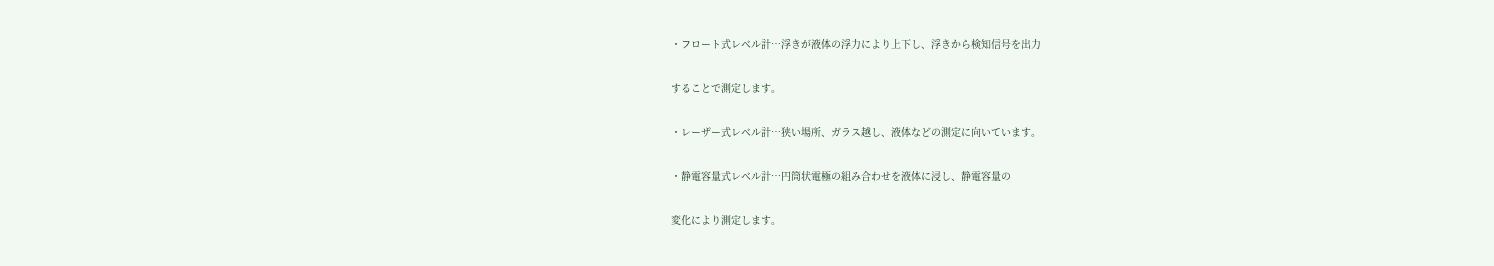・フロート式レベル計…浮きが液体の浮力により上下し、浮きから検知信号を出力

することで測定します。

・レーザー式レベル計…狭い場所、ガラス越し、液体などの測定に向いています。

・静電容量式レベル計…円筒状電極の組み合わせを液体に浸し、静電容量の

変化により測定します。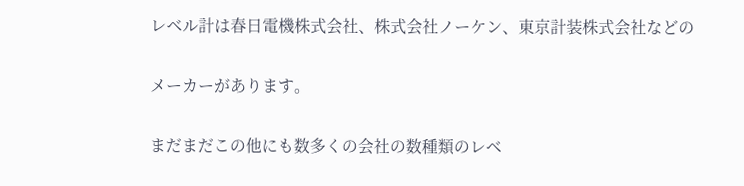レベル計は春日電機株式会社、株式会社ノーケン、東京計装株式会社などの

メーカーがあります。

まだまだこの他にも数多くの会社の数種類のレベ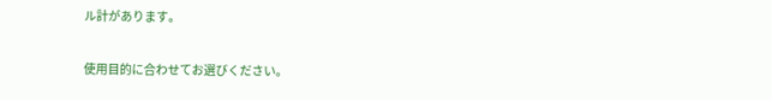ル計があります。

使用目的に合わせてお選びください。